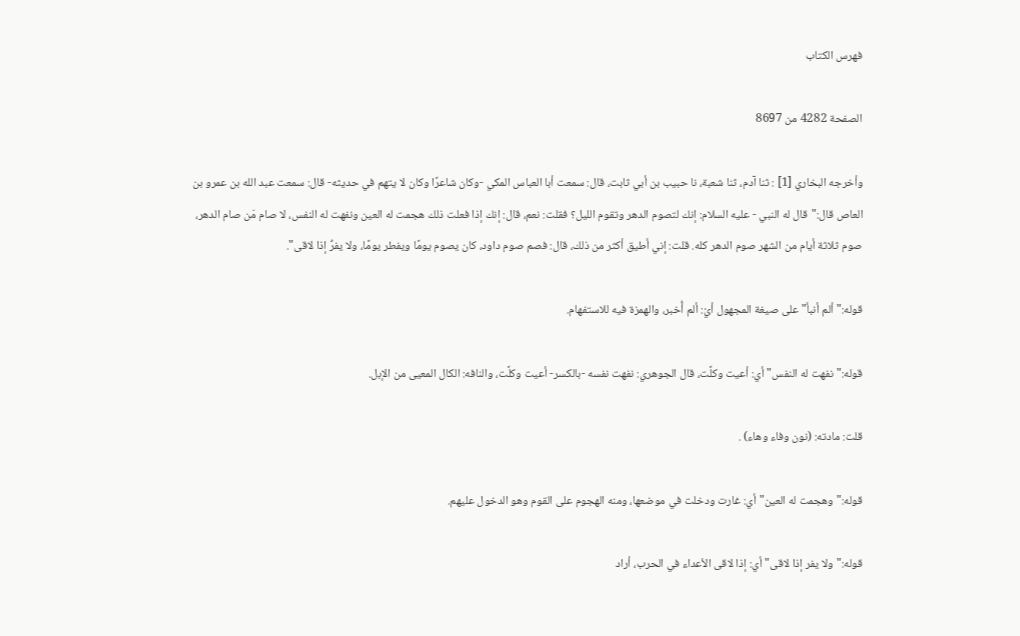فهرس الكتاب

الصفحة 4282 من 8697

وأخرجه البخاري [1] : ثنا آدم، ثنا شعبة، نا حبيب بن أبي ثابت، قال: سمعت أبا العباس المكي -وكان شاعرًا وكان لا يتهم في حديثه- قال: سمعت عبد الله بن عمرو بن العاص قال:"قال له النبي - عليه السلام: إنك لتصوم الدهر وتقوم الليل؟ فقلت: نعم، قال: إنك إذا فعلت ذلك هجمت له العين ونفهت له النفس، لا صام مَن صام الدهر، صوم ثلاثة أيام من الشهر صوم الدهر كله. قلت: إني أطيق أكثر من ذلك، قال: فصم صوم داود، كان يصوم يومًا ويفطر يومًا، ولا يفرُّ إذا لاقى".

قوله:"ألم أنبأ"على صيغة المجهول أيْ: ألم أُخبر، والهمزة فيه للاستفهام.

قوله:"نفهت له النفس"أي: أعيت وكلَّت، قال الجوهري: نفهت نفسه -بالكسر- أعيت وكلَّت، والنافه: الكال المعيى من الإبل.

قلت: مادته: (نون وفاء وهاء) .

قوله:"وهجمت له العين"أي: غارت ودخلت في موضعها، ومنه الهجوم على القوم وهو الدخول عليهم.

قوله:"ولا يفر إذا لاقى"أي: إذا لاقى الأعداء في الحرب، أراد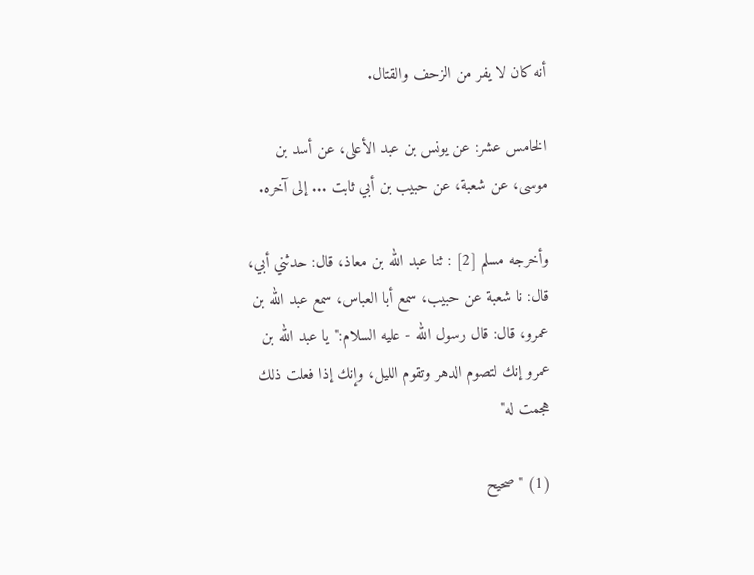أنه كان لا يفر من الزحف والقتال.

الخامس عشر: عن يونس بن عبد الأعلى، عن أسد بن موسى، عن شعبة، عن حبيب بن أبي ثابت ... إلى آخره.

وأخرجه مسلم [2] : ثنا عبد الله بن معاذ، قال: حدثني أبي، قال: نا شعبة عن حبيب، سمع أبا العباس، سمع عبد الله بن عمرو، قال: قال رسول الله - عليه السلام:"يا عبد الله بن عمرو إنك لتصوم الدهر وتقوم الليل، وإنك إذا فعلت ذلك هجمت له"

(1) "صحيح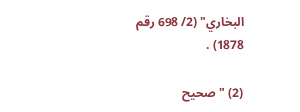البخاري" (2/ 698 رقم 1878) .

(2) "صحيح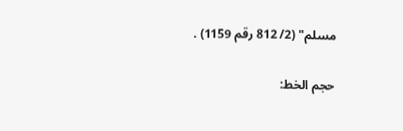مسلم" (2/ 812 رقم 1159) .

حجم الخط: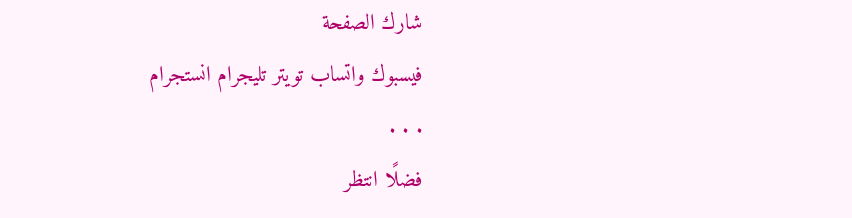شارك الصفحة
فيسبوك واتساب تويتر تليجرام انستجرام
. . .
فضلًا انتظر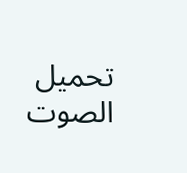تحميل الصوت